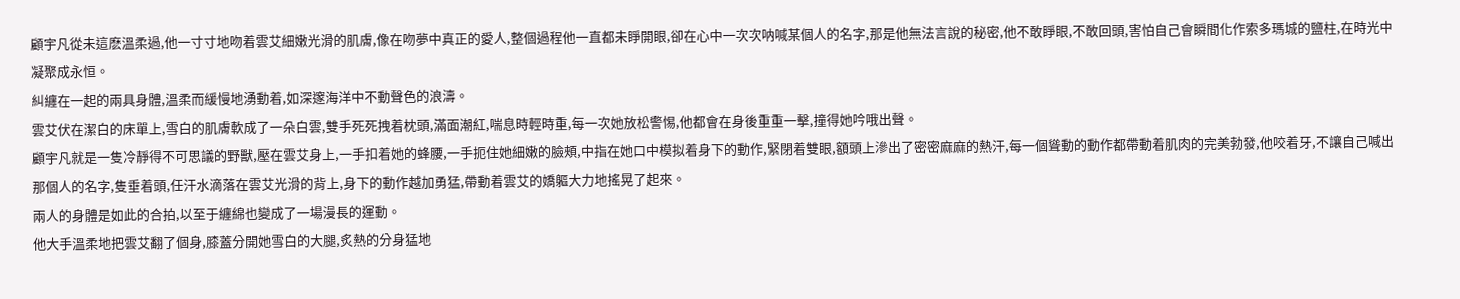顧宇凡從未這麽溫柔過,他一寸寸地吻着雲艾細嫩光滑的肌膚,像在吻夢中真正的愛人,整個過程他一直都未睜開眼,卻在心中一次次呐喊某個人的名字,那是他無法言說的秘密,他不敢睜眼,不敢回頭,害怕自己會瞬間化作索多瑪城的鹽柱,在時光中凝聚成永恒。
糾纏在一起的兩具身體,溫柔而緩慢地湧動着,如深邃海洋中不動聲色的浪濤。
雲艾伏在潔白的床單上,雪白的肌膚軟成了一朵白雲,雙手死死拽着枕頭,滿面潮紅,喘息時輕時重,每一次她放松警惕,他都會在身後重重一擊,撞得她吟哦出聲。
顧宇凡就是一隻冷靜得不可思議的野獸,壓在雲艾身上,一手扣着她的蜂腰,一手扼住她細嫩的臉頰,中指在她口中模拟着身下的動作,緊閉着雙眼,額頭上滲出了密密麻麻的熱汗,每一個聳動的動作都帶動着肌肉的完美勃發,他咬着牙,不讓自己喊出那個人的名字,隻垂着頭,任汗水滴落在雲艾光滑的背上,身下的動作越加勇猛,帶動着雲艾的嬌軀大力地搖晃了起來。
兩人的身體是如此的合拍,以至于纏綿也變成了一場漫長的運動。
他大手溫柔地把雲艾翻了個身,膝蓋分開她雪白的大腿,炙熱的分身猛地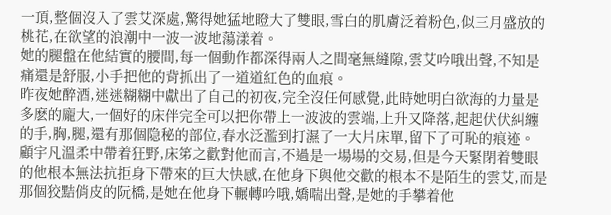一頂,整個沒入了雲艾深處,驚得她猛地瞪大了雙眼,雪白的肌膚泛着粉色,似三月盛放的桃花,在欲望的浪潮中一波一波地蕩漾着。
她的腿盤在他結實的腰間,每一個動作都深得兩人之間毫無縫隙,雲艾吟哦出聲,不知是痛還是舒服,小手把他的背抓出了一道道紅色的血痕。
昨夜她醉酒,迷迷糊糊中獻出了自己的初夜,完全沒任何感覺,此時她明白欲海的力量是多麽的龐大,一個好的床伴完全可以把你帶上一波波的雲端,上升又降落,起起伏伏糾纏的手,胸,腿,還有那個隐秘的部位,春水泛濫到打濕了一大片床單,留下了可恥的痕迹。
顧宇凡溫柔中帶着狂野,床笫之歡對他而言,不過是一場場的交易,但是今天緊閉着雙眼的他根本無法抗拒身下帶來的巨大快感,在他身下與他交歡的根本不是陌生的雲艾,而是那個狡黠俏皮的阮橋,是她在他身下輾轉吟哦,嬌喘出聲,是她的手攀着他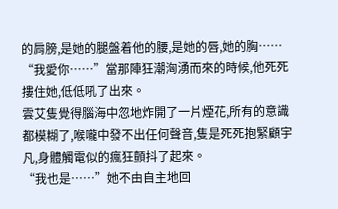的肩膀,是她的腿盤着他的腰,是她的唇,她的胸……
“我愛你……”當那陣狂潮洶湧而來的時候,他死死摟住她,低低吼了出來。
雲艾隻覺得腦海中忽地炸開了一片煙花,所有的意識都模糊了,喉嚨中發不出任何聲音,隻是死死抱緊顧宇凡,身體觸電似的瘋狂顫抖了起來。
“我也是……”她不由自主地回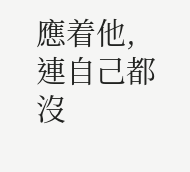應着他,連自己都沒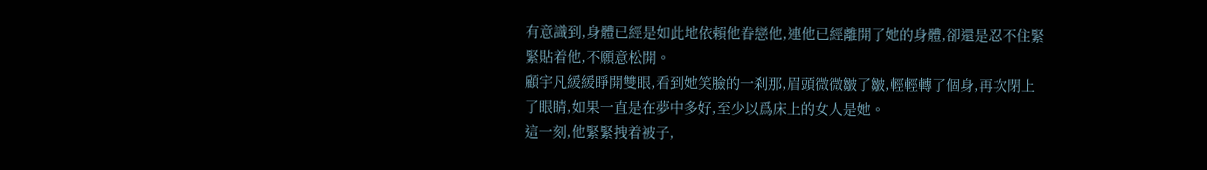有意識到,身體已經是如此地依賴他眷戀他,連他已經離開了她的身體,卻還是忍不住緊緊貼着他,不願意松開。
顧宇凡緩緩睜開雙眼,看到她笑臉的一刹那,眉頭微微皺了皺,輕輕轉了個身,再次閉上了眼睛,如果一直是在夢中多好,至少以爲床上的女人是她。
這一刻,他緊緊拽着被子,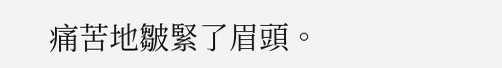痛苦地皺緊了眉頭。